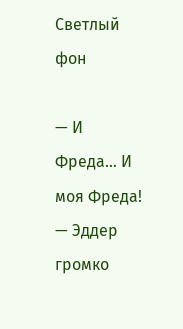Светлый фон

— И Фреда… И моя Фреда! — Эддер громко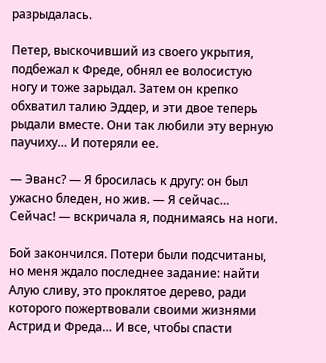разрыдалась.

Петер, выскочивший из своего укрытия, подбежал к Фреде, обнял ее волосистую ногу и тоже зарыдал. Затем он крепко обхватил талию Эддер, и эти двое теперь рыдали вместе. Они так любили эту верную паучиху… И потеряли ее.

— Эванс? — Я бросилась к другу: он был ужасно бледен, но жив. — Я сейчас… Сейчас! — вскричала я, поднимаясь на ноги.

Бой закончился. Потери были подсчитаны, но меня ждало последнее задание: найти Алую сливу, это проклятое дерево, ради которого пожертвовали своими жизнями Астрид и Фреда… И все, чтобы спасти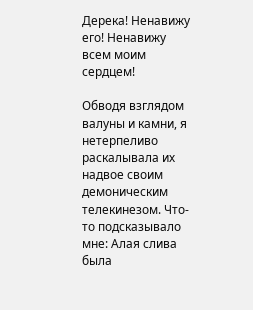Дерека! Ненавижу его! Ненавижу всем моим сердцем!

Обводя взглядом валуны и камни, я нетерпеливо раскалывала их надвое своим демоническим телекинезом. Что-то подсказывало мне: Алая слива была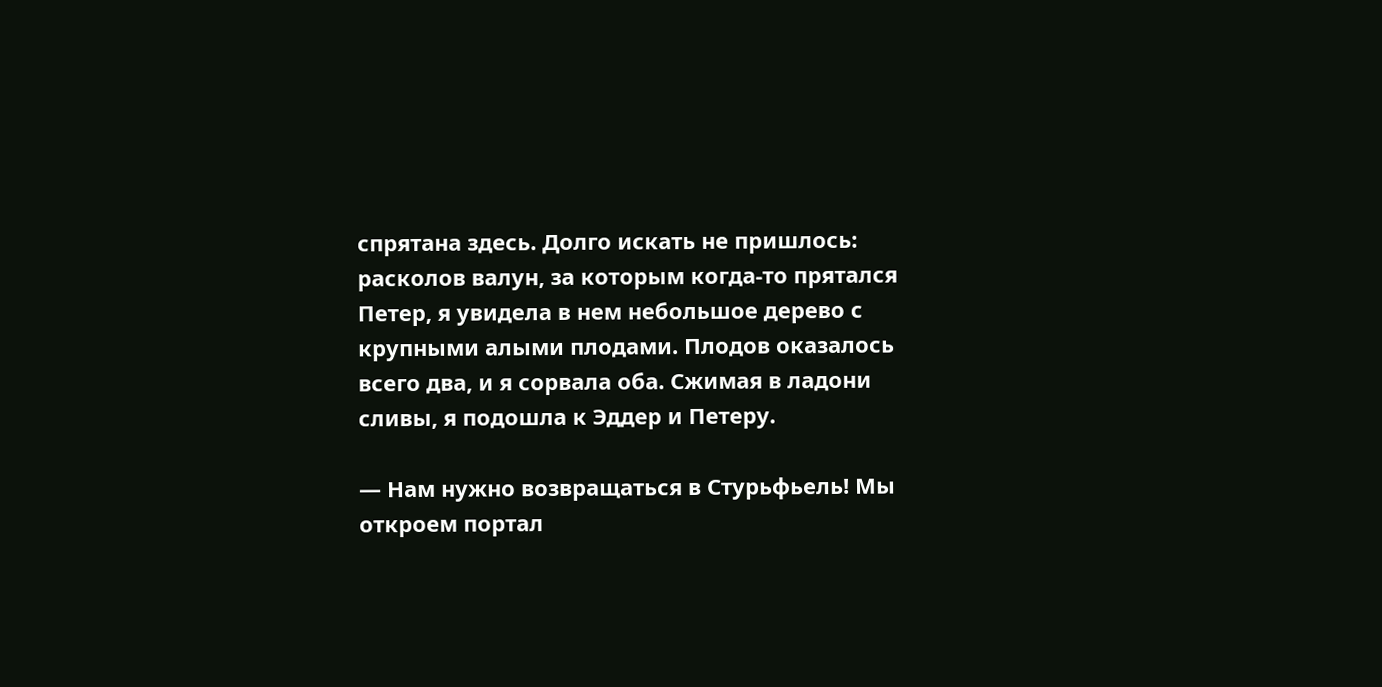спрятана здесь. Долго искать не пришлось: расколов валун, за которым когда-то прятался Петер, я увидела в нем небольшое дерево с крупными алыми плодами. Плодов оказалось всего два, и я сорвала оба. Сжимая в ладони сливы, я подошла к Эддер и Петеру.

— Нам нужно возвращаться в Стурьфьель! Мы откроем портал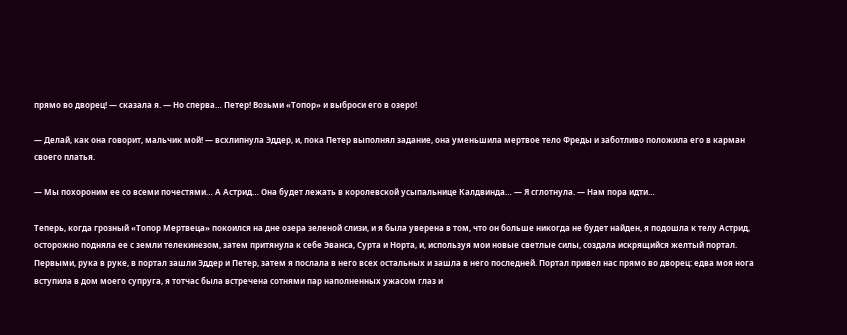прямо во дворец! — сказала я. — Но сперва… Петер! Возьми «Топор» и выброси его в озеро!

— Делай, как она говорит, мальчик мой! — всхлипнула Эддер, и, пока Петер выполнял задание, она уменьшила мертвое тело Фреды и заботливо положила его в карман своего платья.

— Мы похороним ее со всеми почестями… А Астрид… Она будет лежать в королевской усыпальнице Калдвинда… — Я сглотнула. — Нам пора идти…

Теперь, когда грозный «Топор Мертвеца» покоился на дне озера зеленой слизи, и я была уверена в том, что он больше никогда не будет найден, я подошла к телу Астрид, осторожно подняла ее с земли телекинезом, затем притянула к себе Эванса, Сурта и Норта, и, используя мои новые светлые силы, создала искрящийся желтый портал. Первыми, рука в руке, в портал зашли Эддер и Петер, затем я послала в него всех остальных и зашла в него последней. Портал привел нас прямо во дворец: едва моя нога вступила в дом моего супруга, я тотчас была встречена сотнями пар наполненных ужасом глаз и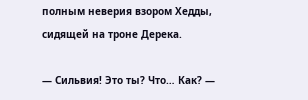полным неверия взором Хедды, сидящей на троне Дерека.

— Сильвия! Это ты? Что… Как? —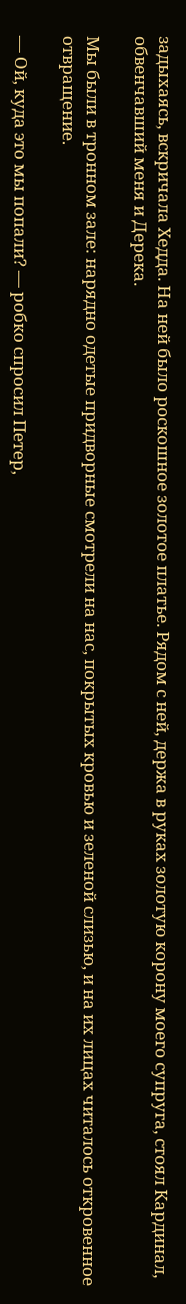задыхаясь, вскричала Хедда. На ней было роскошное золотое платье. Рядом с ней, держа в руках золотую корону моего супруга, стоял Кардинал, обвенчавший меня и Дерека.

Мы были в тронном зале: нарядно одетые придворные смотрели на нас, покрытых кровью и зеленой слизью, и на их лицах читалось откровенное отвращение.

— Ой, куда это мы попали? — робко спросил Петер,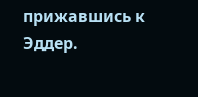прижавшись к Эддер.